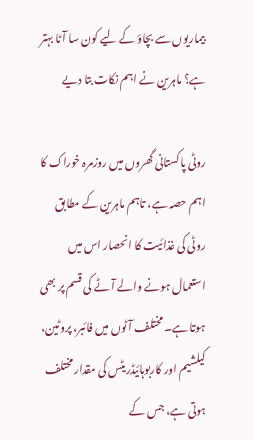بیماریوں سے بچاؤ کے لیے کون سا آٹا بہتر ہے؟ ماہرین نے اہم نکات بتا دیے

روٹی پاکستانی گھروں میں روزمرہ خوراک کا اہم حصہ ہے، تاہم ماہرین کے مطابق روٹی کی غذائیت کا انحصار اس میں استعمال ہونے والے آٹے کی قسم پر بھی ہوتا ہے۔ مختلف آٹوں میں فائبر، پروٹین، کیلشیم اور کاربوہائیڈریٹس کی مقدار مختلف ہوتی ہے، جس کے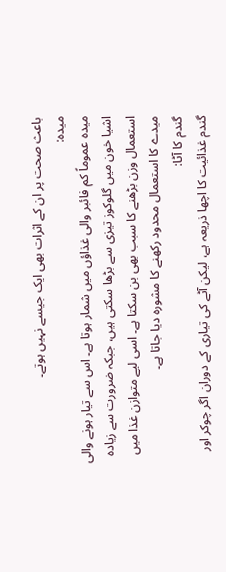باعث صحت پر ان کے اثرات بھی ایک جیسے نہیں ہوتے۔
میدہ:
میدہ عموماً کم فائبر والی غذاؤں میں شمار ہوتا ہے۔ اس سے تیار ہونے والی اشیا خون میں گلوکوز تیزی سے بڑھا سکتی ہیں، جبکہ ضرورت سے زیادہ استعمال وزن بڑھنے کا سبب بھی بن سکتا ہے۔ اسی لیے متوازن غذا میں میدے کا استعمال محدود رکھنے کا مشورہ دیا جاتا ہے۔
گندم کا آٹا:
گندم غذائیت کا اچھا ذریعہ ہے، لیکن آٹے کی تیاری کے دوران اگر چوکر اور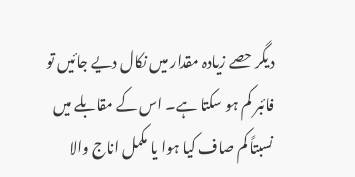دیگر حصے زیادہ مقدار میں نکال دیے جائیں تو فائبر کم ہو سکتا ہے۔ اس کے مقابلے میں نسبتاً کم صاف کیا ہوا یا مکمل اناج والا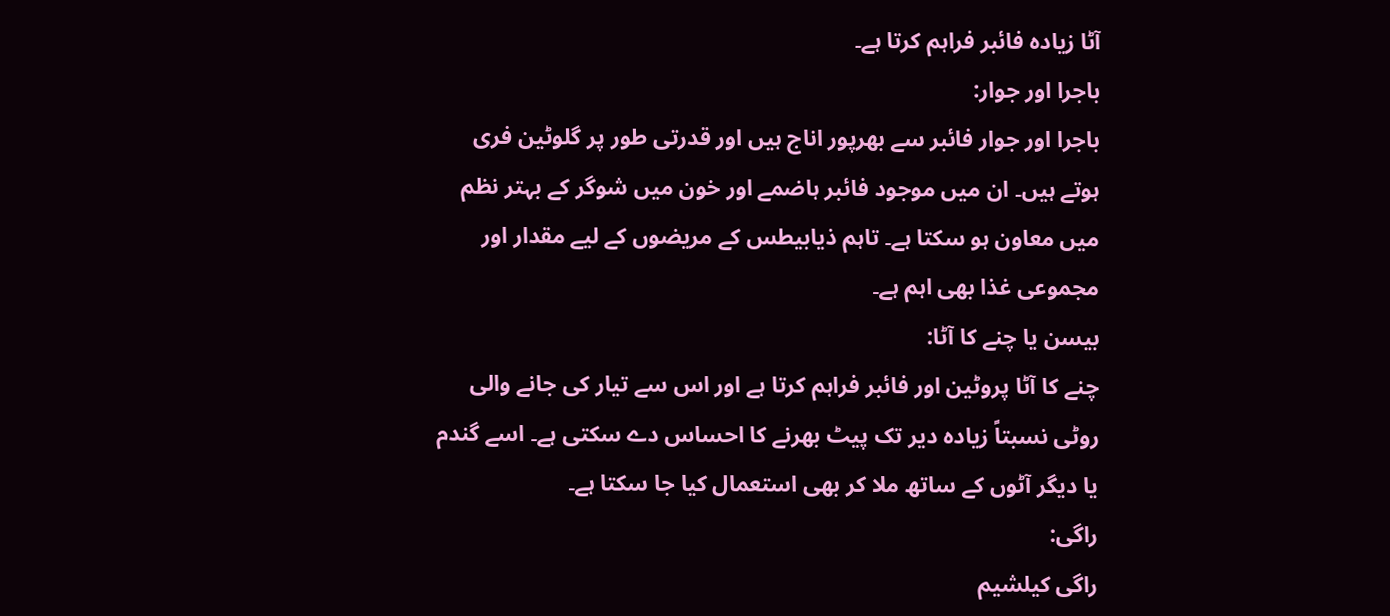آٹا زیادہ فائبر فراہم کرتا ہے۔
باجرا اور جوار:
باجرا اور جوار فائبر سے بھرپور اناج ہیں اور قدرتی طور پر گلوٹین فری ہوتے ہیں۔ ان میں موجود فائبر ہاضمے اور خون میں شوگر کے بہتر نظم میں معاون ہو سکتا ہے۔ تاہم ذیابیطس کے مریضوں کے لیے مقدار اور مجموعی غذا بھی اہم ہے۔
بیسن یا چنے کا آٹا:
چنے کا آٹا پروٹین اور فائبر فراہم کرتا ہے اور اس سے تیار کی جانے والی روٹی نسبتاً زیادہ دیر تک پیٹ بھرنے کا احساس دے سکتی ہے۔ اسے گندم یا دیگر آٹوں کے ساتھ ملا کر بھی استعمال کیا جا سکتا ہے۔
راگی:
راگی کیلشیم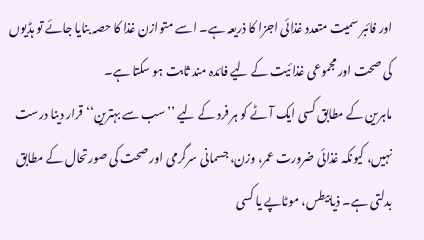اور فائبر سمیت متعدد غذائی اجزا کا ذریعہ ہے۔ اسے متوازن غذا کا حصہ بنایا جائے تو ہڈیوں کی صحت اور مجموعی غذائیت کے لیے فائدہ مند ثابت ہو سکتا ہے۔
ماہرین کے مطابق کسی ایک آٹے کو ہر فرد کے لیے ’’سب سے بہترین‘‘ قرار دینا درست نہیں، کیونکہ غذائی ضرورت عمر، وزن، جسمانی سرگرمی اور صحت کی صورتحال کے مطابق بدلتی ہے۔ ذیابیطس، موٹاپے یا کسی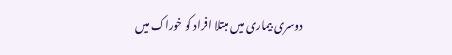دوسری بیماری میں مبتلا افراد کو خوراک میں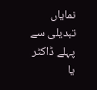نمایاں تبدیلی سے پہلے ڈاکٹر یا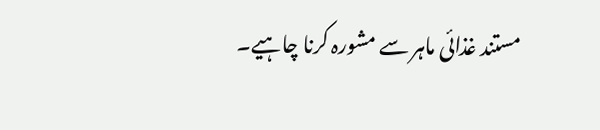مستند غذائی ماہر سے مشورہ کرنا چاہیے۔